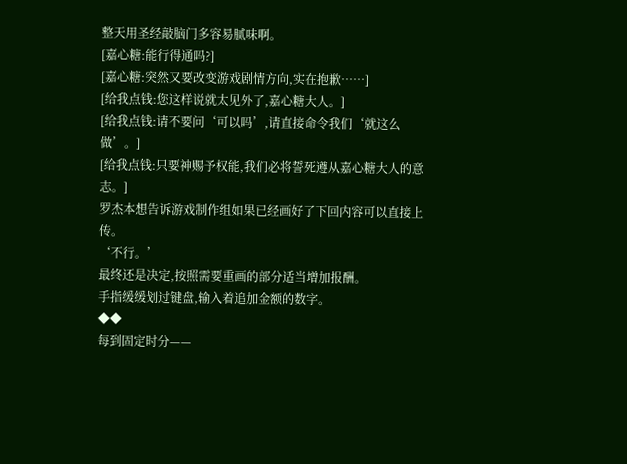整天用圣经敲脑门多容易腻味啊。
[嘉心糖:能行得通吗?]
[嘉心糖:突然又要改变游戏剧情方向,实在抱歉……]
[给我点钱:您这样说就太见外了,嘉心糖大人。]
[给我点钱:请不要问‘可以吗’,请直接命令我们‘就这么做’。]
[给我点钱:只要神赐予权能,我们必将誓死遵从嘉心糖大人的意志。]
罗杰本想告诉游戏制作组如果已经画好了下回内容可以直接上传。
‘不行。’
最终还是决定,按照需要重画的部分适当增加报酬。
手指缓缓划过键盘,输入着追加金额的数字。
◆◆
每到固定时分——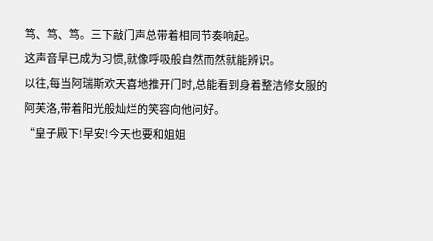笃、笃、笃。三下敲门声总带着相同节奏响起。
这声音早已成为习惯,就像呼吸般自然而然就能辨识。
以往,每当阿瑞斯欢天喜地推开门时,总能看到身着整洁修女服的阿芙洛,带着阳光般灿烂的笑容向他问好。
“皇子殿下!早安!今天也要和姐姐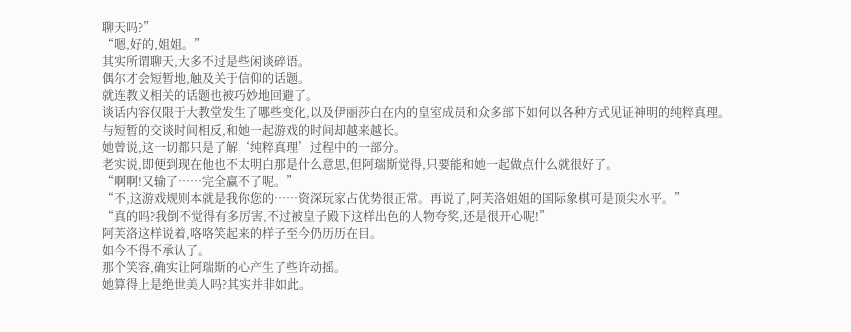聊天吗?”
“嗯,好的,姐姐。”
其实所谓聊天,大多不过是些闲谈碎语。
偶尔才会短暂地,触及关于信仰的话题。
就连教义相关的话题也被巧妙地回避了。
谈话内容仅限于大教堂发生了哪些变化,以及伊丽莎白在内的皇室成员和众多部下如何以各种方式见证神明的纯粹真理。
与短暂的交谈时间相反,和她一起游戏的时间却越来越长。
她曾说,这一切都只是了解‘纯粹真理’过程中的一部分。
老实说,即便到现在他也不太明白那是什么意思,但阿瑞斯觉得,只要能和她一起做点什么就很好了。
“啊啊!又输了……完全赢不了呢。”
“不,这游戏规则本就是我你您的……资深玩家占优势很正常。再说了,阿芙洛姐姐的国际象棋可是顶尖水平。”
“真的吗?我倒不觉得有多厉害,不过被皇子殿下这样出色的人物夸奖,还是很开心呢!”
阿芙洛这样说着,咯咯笑起来的样子至今仍历历在目。
如今不得不承认了。
那个笑容,确实让阿瑞斯的心产生了些许动摇。
她算得上是绝世美人吗?其实并非如此。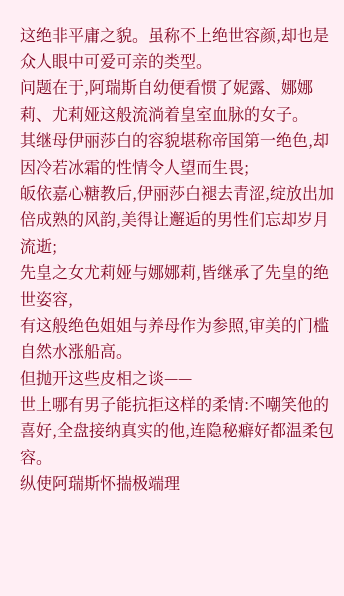这绝非平庸之貌。虽称不上绝世容颜,却也是众人眼中可爱可亲的类型。
问题在于,阿瑞斯自幼便看惯了妮露、娜娜莉、尤莉娅这般流淌着皇室血脉的女子。
其继母伊丽莎白的容貌堪称帝国第一绝色,却因冷若冰霜的性情令人望而生畏;
皈依嘉心糖教后,伊丽莎白褪去青涩,绽放出加倍成熟的风韵,美得让邂逅的男性们忘却岁月流逝;
先皇之女尤莉娅与娜娜莉,皆继承了先皇的绝世姿容,
有这般绝色姐姐与养母作为参照,审美的门槛自然水涨船高。
但抛开这些皮相之谈——
世上哪有男子能抗拒这样的柔情:不嘲笑他的喜好,全盘接纳真实的他,连隐秘癖好都温柔包容。
纵使阿瑞斯怀揣极端理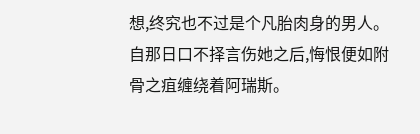想,终究也不过是个凡胎肉身的男人。
自那日口不择言伤她之后,悔恨便如附骨之疽缠绕着阿瑞斯。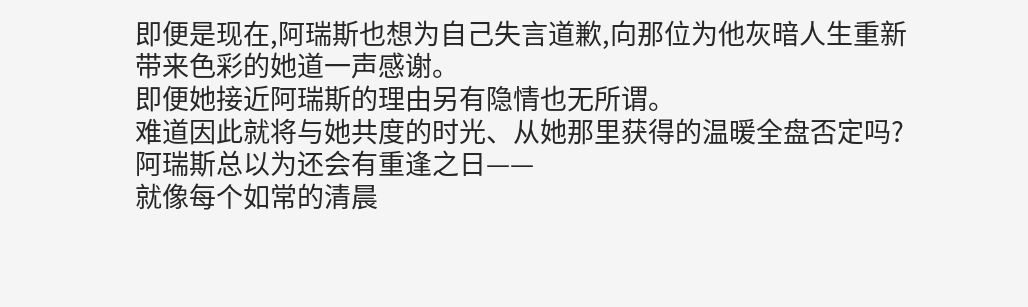即便是现在,阿瑞斯也想为自己失言道歉,向那位为他灰暗人生重新带来色彩的她道一声感谢。
即便她接近阿瑞斯的理由另有隐情也无所谓。
难道因此就将与她共度的时光、从她那里获得的温暖全盘否定吗?
阿瑞斯总以为还会有重逢之日——
就像每个如常的清晨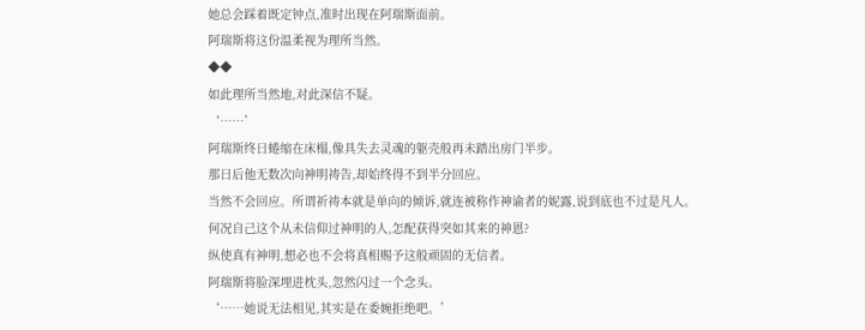她总会踩着既定钟点,准时出现在阿瑞斯面前。
阿瑞斯将这份温柔视为理所当然。
◆◆
如此理所当然地,对此深信不疑。
‘……’
阿瑞斯终日蜷缩在床榻,像具失去灵魂的躯壳般再未踏出房门半步。
那日后他无数次向神明祷告,却始终得不到半分回应。
当然不会回应。所谓祈祷本就是单向的倾诉,就连被称作神谕者的妮露,说到底也不过是凡人。
何况自己这个从未信仰过神明的人,怎配获得突如其来的神恩?
纵使真有神明,想必也不会将真相赐予这般顽固的无信者。
阿瑞斯将脸深埋进枕头,忽然闪过一个念头。
‘……她说无法相见,其实是在委婉拒绝吧。’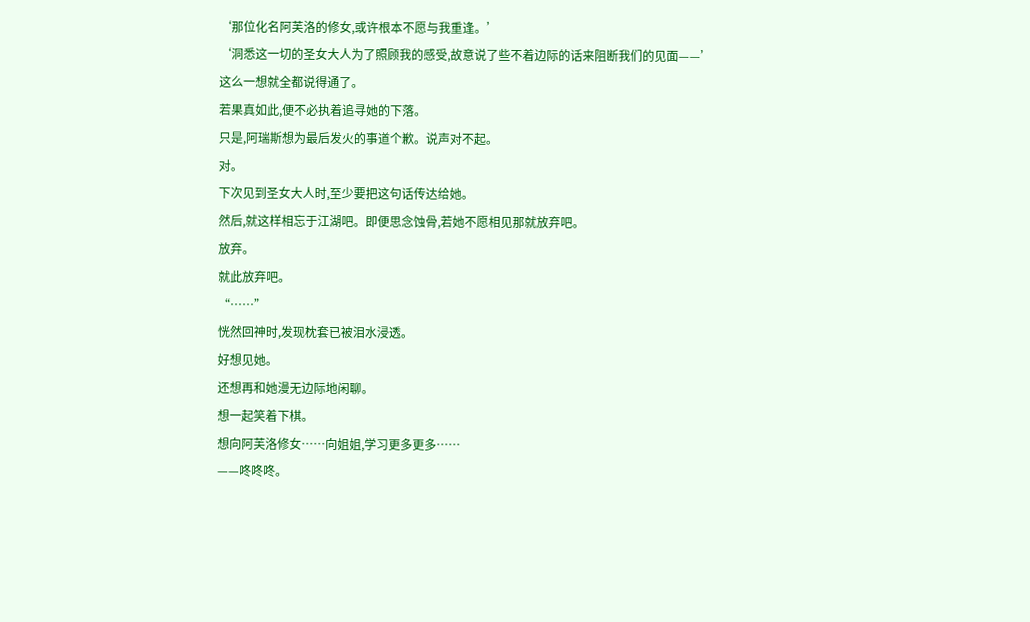‘那位化名阿芙洛的修女,或许根本不愿与我重逢。’
‘洞悉这一切的圣女大人为了照顾我的感受,故意说了些不着边际的话来阻断我们的见面——’
这么一想就全都说得通了。
若果真如此,便不必执着追寻她的下落。
只是,阿瑞斯想为最后发火的事道个歉。说声对不起。
对。
下次见到圣女大人时,至少要把这句话传达给她。
然后,就这样相忘于江湖吧。即便思念蚀骨,若她不愿相见那就放弃吧。
放弃。
就此放弃吧。
“……”
恍然回神时,发现枕套已被泪水浸透。
好想见她。
还想再和她漫无边际地闲聊。
想一起笑着下棋。
想向阿芙洛修女……向姐姐,学习更多更多……
——咚咚咚。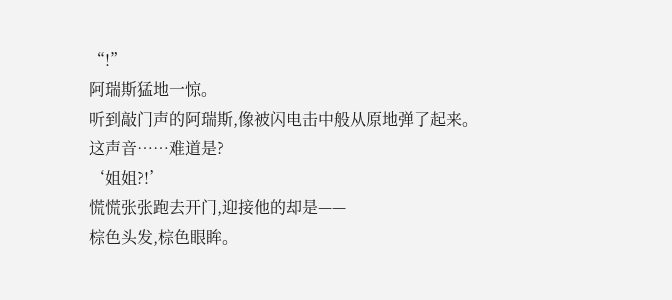“!”
阿瑞斯猛地一惊。
听到敲门声的阿瑞斯,像被闪电击中般从原地弹了起来。
这声音……难道是?
‘姐姐?!’
慌慌张张跑去开门,迎接他的却是——
棕色头发,棕色眼眸。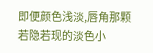即便颜色浅淡,唇角那颗若隐若现的淡色小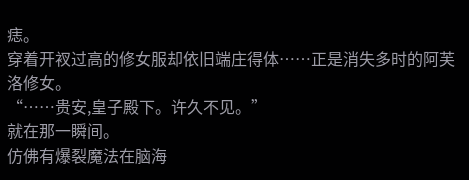痣。
穿着开衩过高的修女服却依旧端庄得体……正是消失多时的阿芙洛修女。
“……贵安,皇子殿下。许久不见。”
就在那一瞬间。
仿佛有爆裂魔法在脑海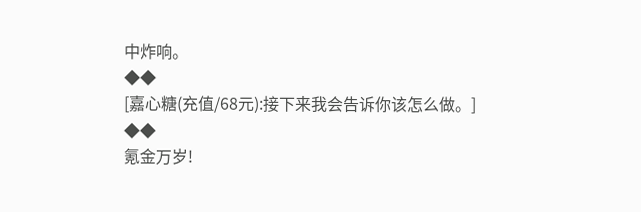中炸响。
◆◆
[嘉心糖(充值/68元):接下来我会告诉你该怎么做。]
◆◆
氪金万岁!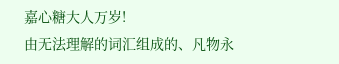嘉心糖大人万岁!
由无法理解的词汇组成的、凡物永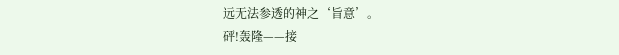远无法参透的神之‘旨意’。
砰!轰隆——接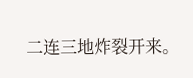二连三地炸裂开来。